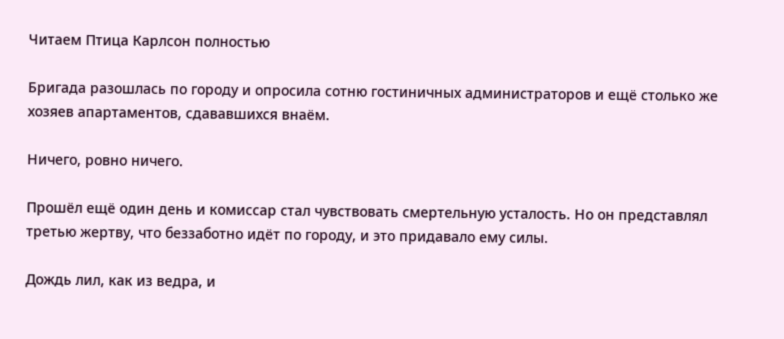Читаем Птица Карлсон полностью

Бригада разошлась по городу и опросила сотню гостиничных администраторов и ещё столько же хозяев апартаментов, сдававшихся внаём.

Ничего, ровно ничего.

Прошёл ещё один день и комиссар стал чувствовать смертельную усталость. Но он представлял третью жертву, что беззаботно идёт по городу, и это придавало ему силы.

Дождь лил, как из ведра, и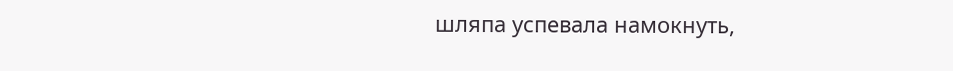шляпа успевала намокнуть,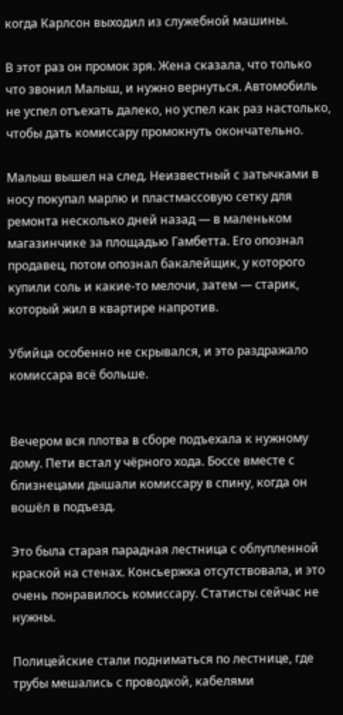когда Карлсон выходил из служебной машины.

В этот раз он промок зря. Жена сказала, что только что звонил Малыш, и нужно вернуться. Автомобиль не успел отъехать далеко, но успел как раз настолько, чтобы дать комиссару промокнуть окончательно.

Малыш вышел на след. Неизвестный с затычками в носу покупал марлю и пластмассовую сетку для ремонта несколько дней назад ― в маленьком магазинчике за площадью Гамбетта. Его опознал продавец, потом опознал бакалейщик, у которого купили соль и какие-то мелочи, затем ― старик, который жил в квартире напротив.

Убийца особенно не скрывался, и это раздражало комиссара всё больше.


Вечером вся плотва в сборе подъехала к нужному дому. Пети встал у чёрного хода. Боссе вместе с близнецами дышали комиссару в спину, когда он вошёл в подъезд.

Это была старая парадная лестница с облупленной краской на стенах. Консьержка отсутствовала, и это очень понравилось комиссару. Статисты сейчас не нужны.

Полицейские стали подниматься по лестнице, где трубы мешались с проводкой, кабелями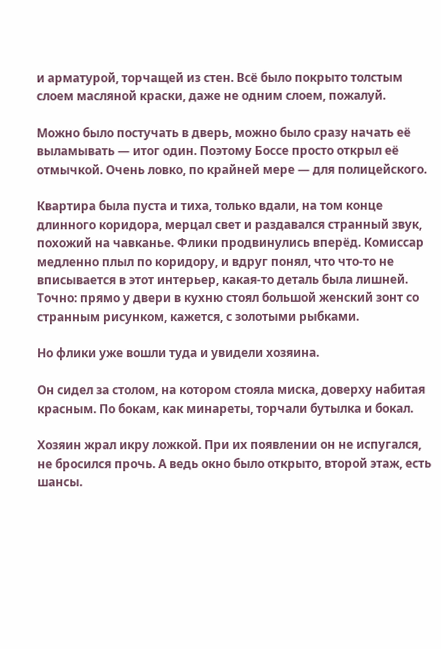и арматурой, торчащей из стен. Всё было покрыто толстым слоем масляной краски, даже не одним слоем, пожалуй.

Можно было постучать в дверь, можно было сразу начать её выламывать — итог один. Поэтому Боссе просто открыл её отмычкой. Очень ловко, по крайней мере — для полицейского.

Квартира была пуста и тиха, только вдали, на том конце длинного коридора, мерцал свет и раздавался странный звук, похожий на чавканье. Флики продвинулись вперёд. Комиссар медленно плыл по коридору, и вдруг понял, что что-то не вписывается в этот интерьер, какая-то деталь была лишней. Точно: прямо у двери в кухню стоял большой женский зонт со странным рисунком, кажется, с золотыми рыбками.

Но флики уже вошли туда и увидели хозяина.

Он сидел за столом, на котором стояла миска, доверху набитая красным. По бокам, как минареты, торчали бутылка и бокал.

Хозяин жрал икру ложкой. При их появлении он не испугался, не бросился прочь. А ведь окно было открыто, второй этаж, есть шансы.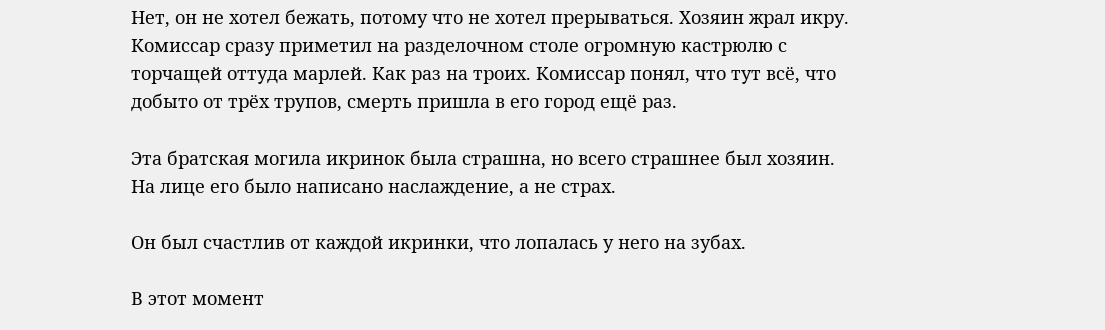Нет, он не хотел бежать, потому что не хотел прерываться. Хозяин жрал икру. Комиссар сразу приметил на разделочном столе огромную кастрюлю с торчащей оттуда марлей. Как раз на троих. Комиссар понял, что тут всё, что добыто от трёх трупов, смерть пришла в его город ещё раз.

Эта братская могила икринок была страшна, но всего страшнее был хозяин. На лице его было написано наслаждение, а не страх.

Он был счастлив от каждой икринки, что лопалась у него на зубах.

В этот момент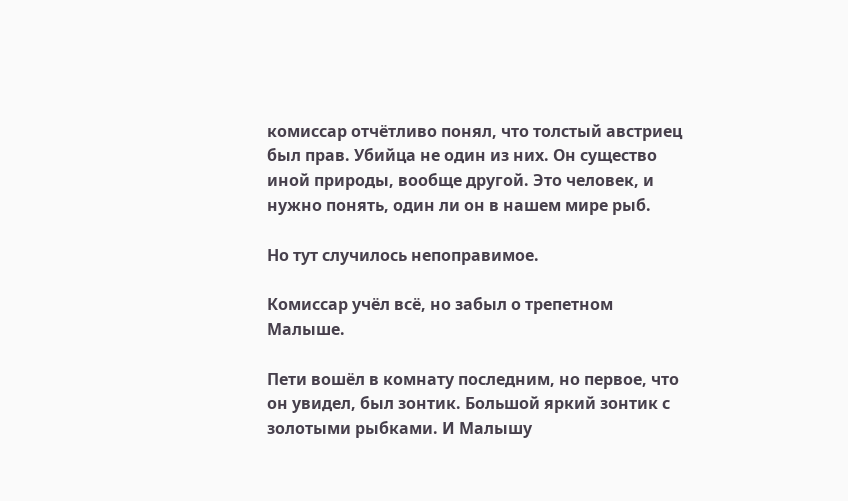комиссар отчётливо понял, что толстый австриец был прав. Убийца не один из них. Он существо иной природы, вообще другой. Это человек, и нужно понять, один ли он в нашем мире рыб.

Но тут случилось непоправимое.

Комиссар учёл всё, но забыл о трепетном Малыше.

Пети вошёл в комнату последним, но первое, что он увидел, был зонтик. Большой яркий зонтик с золотыми рыбками. И Малышу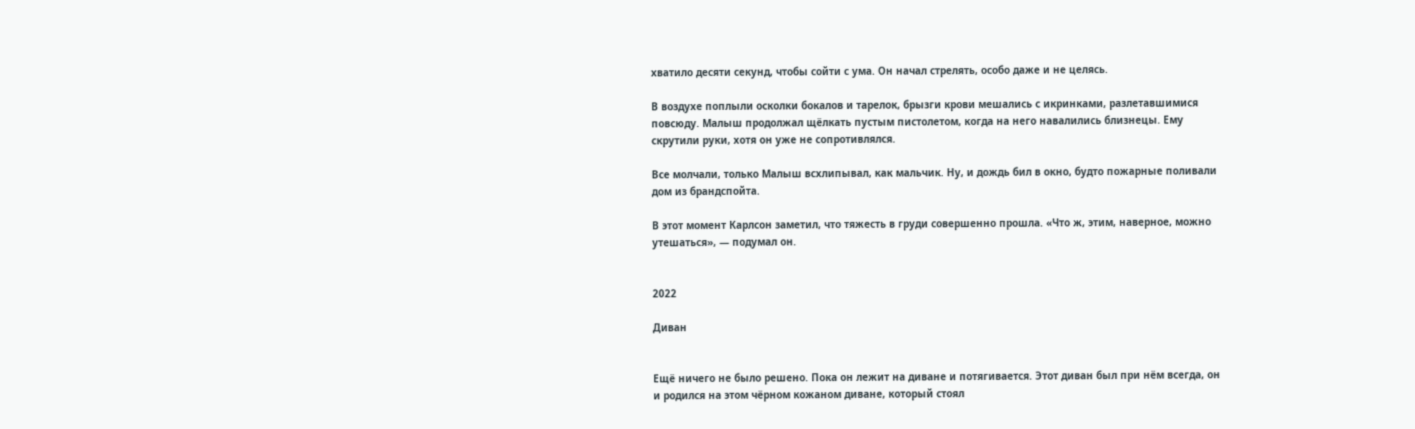хватило десяти секунд, чтобы сойти с ума. Он начал стрелять, особо даже и не целясь.

В воздухе поплыли осколки бокалов и тарелок, брызги крови мешались с икринками, разлетавшимися повсюду. Малыш продолжал щёлкать пустым пистолетом, когда на него навалились близнецы. Ему скрутили руки, хотя он уже не сопротивлялся.

Все молчали, только Малыш всхлипывал, как мальчик. Ну, и дождь бил в окно, будто пожарные поливали дом из брандспойта.

В этот момент Карлсон заметил, что тяжесть в груди совершенно прошла. «Что ж, этим, наверное, можно утешаться», — подумал он.


2022

Диван


Ещё ничего не было решено. Пока он лежит на диване и потягивается. Этот диван был при нём всегда, он и родился на этом чёрном кожаном диване, который стоял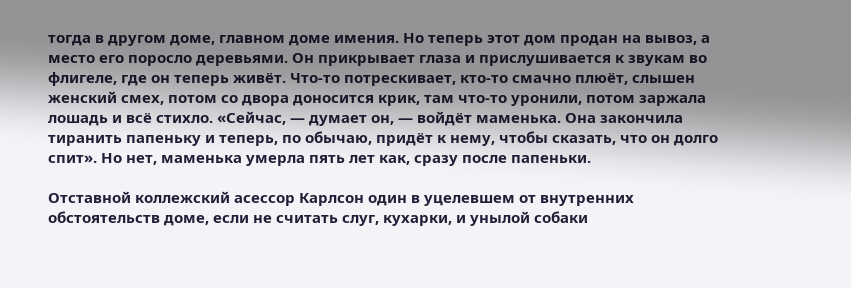тогда в другом доме, главном доме имения. Но теперь этот дом продан на вывоз, а место его поросло деревьями. Он прикрывает глаза и прислушивается к звукам во флигеле, где он теперь живёт. Что-то потрескивает, кто-то смачно плюёт, слышен женский смех, потом со двора доносится крик, там что-то уронили, потом заржала лошадь и всё стихло. «Сейчас, — думает он, — войдёт маменька. Она закончила тиранить папеньку и теперь, по обычаю, придёт к нему, чтобы сказать, что он долго спит». Но нет, маменька умерла пять лет как, сразу после папеньки.

Отставной коллежский асессор Карлсон один в уцелевшем от внутренних обстоятельств доме, если не считать слуг, кухарки, и унылой собаки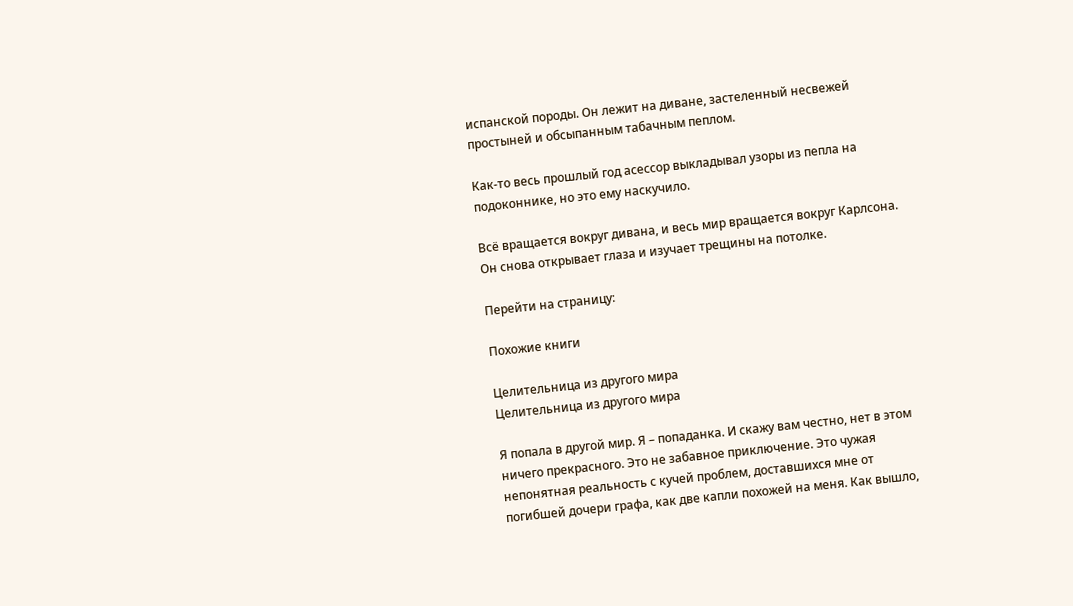испанской породы. Он лежит на диване, застеленный несвежей простыней и обсыпанным табачным пеплом.

Как-то весь прошлый год асессор выкладывал узоры из пепла на подоконнике, но это ему наскучило.

Всё вращается вокруг дивана, и весь мир вращается вокруг Карлсона. Он снова открывает глаза и изучает трещины на потолке.

Перейти на страницу:

Похожие книги

Целительница из другого мира
Целительница из другого мира

Я попала в другой мир. Я – попаданка. И скажу вам честно, нет в этом ничего прекрасного. Это не забавное приключение. Это чужая непонятная реальность с кучей проблем, доставшихся мне от погибшей дочери графа, как две капли похожей на меня. Как вышло,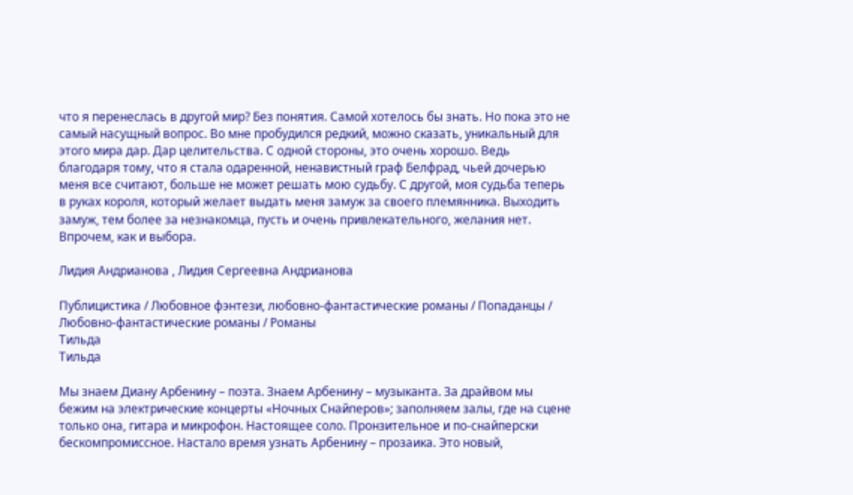что я перенеслась в другой мир? Без понятия. Самой хотелось бы знать. Но пока это не самый насущный вопрос. Во мне пробудился редкий, можно сказать, уникальный для этого мира дар. Дар целительства. С одной стороны, это очень хорошо. Ведь благодаря тому, что я стала одаренной, ненавистный граф Белфрад, чьей дочерью меня все считают, больше не может решать мою судьбу. С другой, моя судьба теперь в руках короля, который желает выдать меня замуж за своего племянника. Выходить замуж, тем более за незнакомца, пусть и очень привлекательного, желания нет. Впрочем, как и выбора.

Лидия Андрианова , Лидия Сергеевна Андрианова

Публицистика / Любовное фэнтези, любовно-фантастические романы / Попаданцы / Любовно-фантастические романы / Романы
Тильда
Тильда

Мы знаем Диану Арбенину – поэта. Знаем Арбенину – музыканта. За драйвом мы бежим на электрические концерты «Ночных Снайперов»; заполняем залы, где на сцене только она, гитара и микрофон. Настоящее соло. Пронзительное и по-снайперски бескомпромиссное. Настало время узнать Арбенину – прозаика. Это новый,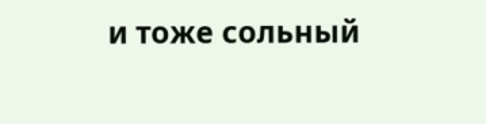и тоже сольный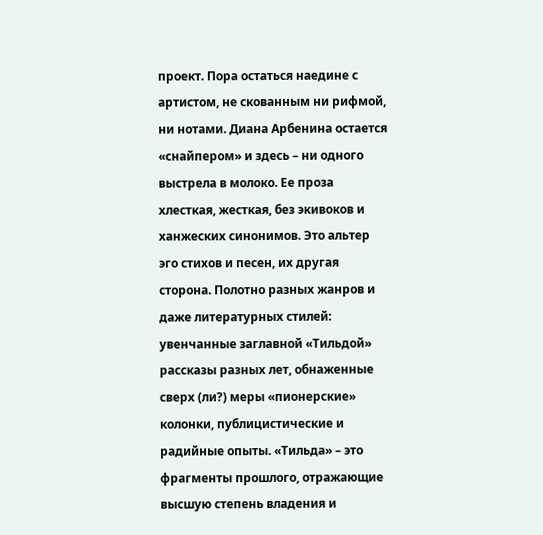проект. Пора остаться наедине с артистом, не скованным ни рифмой, ни нотами. Диана Арбенина остается «снайпером» и здесь – ни одного выстрела в молоко. Ее проза хлесткая, жесткая, без экивоков и ханжеских синонимов. Это альтер эго стихов и песен, их другая сторона. Полотно разных жанров и даже литературных стилей: увенчанные заглавной «Тильдой» рассказы разных лет, обнаженные сверх (ли?) меры «пионерские» колонки, публицистические и радийные опыты. «Тильда» – это фрагменты прошлого, отражающие высшую степень владения и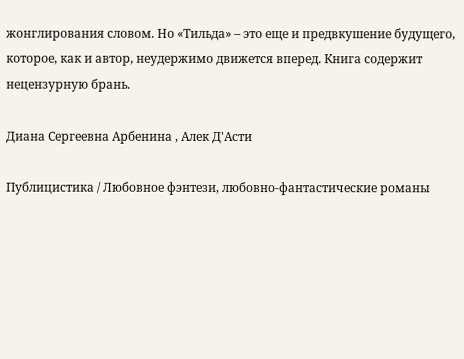жонглирования словом. Но «Тильда» – это еще и предвкушение будущего, которое, как и автор, неудержимо движется вперед. Книга содержит нецензурную брань.

Диана Сергеевна Арбенина , Алек Д'Асти

Публицистика / Любовное фэнтези, любовно-фантастические романы